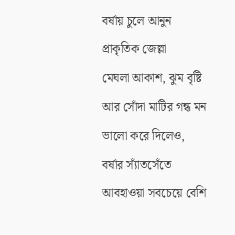বর্ষায় চুলে আনুন প্রাকৃতিক জেল্লা
মেঘলা আকাশ, ঝুম বৃষ্টি আর সোঁদা মাটির গন্ধ মন ভালো করে দিলেও, বর্ষার স্যাঁতসেঁতে আবহাওয়া সবচেয়ে বেশি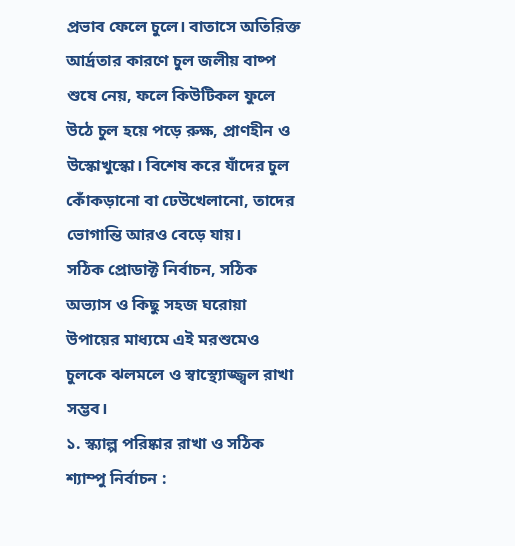প্রভাব ফেলে চুলে। বাতাসে অতিরিক্ত আর্দ্রতার কারণে চুল জলীয় বাষ্প শুষে নেয়, ফলে কিউটিকল ফুলে উঠে চুল হয়ে পড়ে রুক্ষ, প্রাণহীন ও উস্কোখুস্কো। বিশেষ করে যাঁদের চুল কোঁকড়ানো বা ঢেউখেলানো, তাদের ভোগান্তি আরও বেড়ে যায়।
সঠিক প্রোডাক্ট নির্বাচন, সঠিক অভ্যাস ও কিছু সহজ ঘরোয়া উপায়ের মাধ্যমে এই মরশুমেও চুলকে ঝলমলে ও স্বাস্থ্যোজ্জ্বল রাখা সম্ভব।
১. স্ক্যাল্প পরিষ্কার রাখা ও সঠিক শ্যাম্পু নির্বাচন :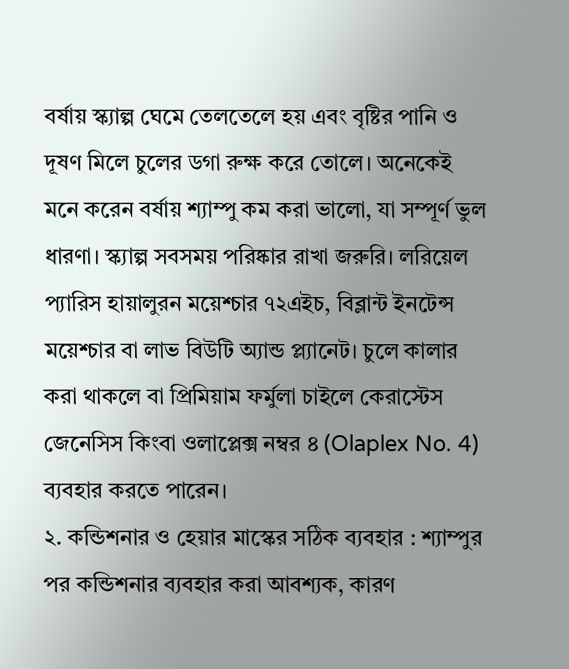বর্ষায় স্ক্যাল্প ঘেমে তেলতেলে হয় এবং বৃষ্টির পানি ও দূষণ মিলে চুলের ডগা রুক্ষ করে তোলে। অনেকেই মনে করেন বর্ষায় শ্যাম্পু কম করা ভালো, যা সম্পূর্ণ ভুল ধারণা। স্ক্যাল্প সবসময় পরিষ্কার রাখা জরুরি। লরিয়েল প্যারিস হায়ালুরন ময়েশ্চার ৭২এইচ, বিব্লান্ট ইনটেন্স ময়েশ্চার বা লাভ বিউটি অ্যান্ড প্ল্যানেট। চুলে কালার করা থাকলে বা প্রিমিয়াম ফর্মুলা চাইলে কেরাস্টেস জেনেসিস কিংবা ওলাপ্লেক্স নম্বর ৪ (Olaplex No. 4) ব্যবহার করতে পারেন।
২. কন্ডিশনার ও হেয়ার মাস্কের সঠিক ব্যবহার : শ্যাম্পুর পর কন্ডিশনার ব্যবহার করা আবশ্যক, কারণ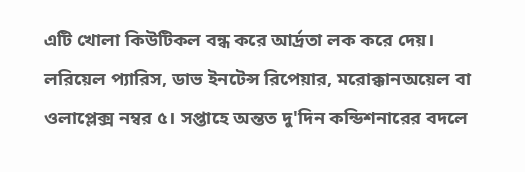এটি খোলা কিউটিকল বন্ধ করে আর্দ্রতা লক করে দেয়। লরিয়েল প্যারিস, ডাভ ইনটেন্স রিপেয়ার, মরোক্কানঅয়েল বা ওলাপ্লেক্স নম্বর ৫। সপ্তাহে অন্তত দু'দিন কন্ডিশনারের বদলে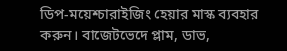ডিপ-ময়েশ্চারাইজিং হেয়ার মাস্ক ব্যবহার করুন। বাজেটভেদে প্লাম, ডাভ,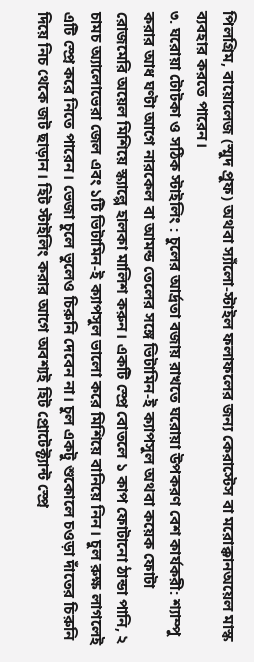পিলগ্রিম, বায়োলেজ (স্মুদ প্রুফ) অথবা স্যাঁলো-স্টাইল ফলাফলের জন্য কেরাস্টেস বা মরোক্কানঅয়েল মাস্ক ব্যবহার করতে পারেন।
৩. ঘরোয়া টোটকা ও সঠিক স্টাইলিং : চুলের আর্দ্রতা বজায় রাখতে ঘরোয়া উপকরণ বেশ কার্যকরী: শ্যাম্পু করার আধ ঘণ্টা আগে নারকেল বা আমন্ড তেলের সঙ্গে ভিটামিন-ই ক্যাপসুল অথবা কয়েক ফোটা রোজমেরি অয়েল মিশিয়ে স্ক্যাল্পে হালকা মালিশ করুন। একটি স্প্রে বোতলে ১ কাপ ফোটানো ঠান্ডা পানি, ২ চামচ অ্যালোভেরা জেল এবং ১টি ভিটামিন-ই ক্যাপসুল ভালো করে মিশিয়ে বানিয়ে নিন। চুল রুক্ষ লাগলেই এটি স্প্রে করে নিতে পারেন। ভেজা চুলে ভুলেও চিরুনি দেবেন না। চুল একটু শুকোলে চওড়া দাঁতের চিরুনি দিয়ে নিচ থেকে জট ছাড়ান। হিট স্টাইলিং করার আগে অবশ্যই হিট প্রোটেক্ট্যান্ট স্প্রে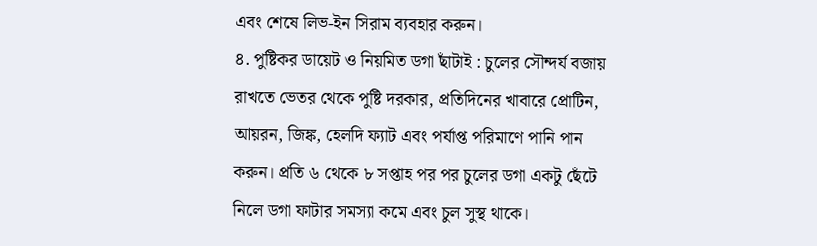এবং শেষে লিভ-ইন সিরাম ব্যবহার করুন।
৪. পুষ্টিকর ডায়েট ও নিয়মিত ডগা ছাঁটাই : চুলের সৌন্দর্য বজায় রাখতে ভেতর থেকে পুষ্টি দরকার, প্রতিদিনের খাবারে প্রোটিন, আয়রন, জিঙ্ক, হেলদি ফ্যাট এবং পর্যাপ্ত পরিমাণে পানি পান করুন। প্রতি ৬ থেকে ৮ সপ্তাহ পর পর চুলের ডগা একটু ছেঁটে নিলে ডগা ফাটার সমস্যা কমে এবং চুল সুস্থ থাকে।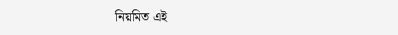নিয়মিত এই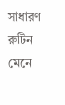সাধারণ রুটিন মেনে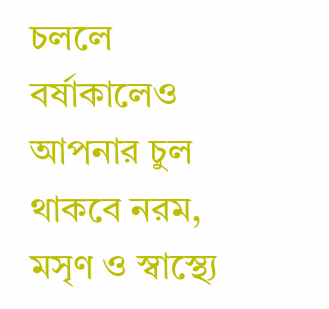চললে বর্ষাকালেও আপনার চুল থাকবে নরম, মসৃণ ও স্বাস্থ্যে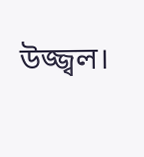উজ্জ্বল।